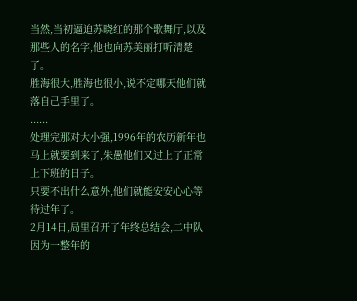当然,当初逼迫苏晓红的那个歌舞厅,以及那些人的名字,他也向苏美丽打听清楚了。
胜海很大,胜海也很小,说不定哪天他们就落自己手里了。
......
处理完那对大小强,1996年的农历新年也马上就要到来了,朱愚他们又过上了正常上下班的日子。
只要不出什么意外,他们就能安安心心等待过年了。
2月14日,局里召开了年终总结会,二中队因为一整年的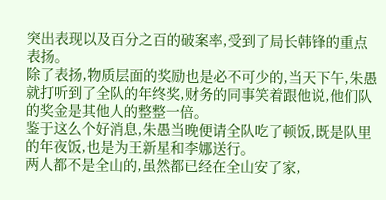突出表现以及百分之百的破案率,受到了局长韩锋的重点表扬。
除了表扬,物质层面的奖励也是必不可少的,当天下午,朱愚就打听到了全队的年终奖,财务的同事笑着跟他说,他们队的奖金是其他人的整整一倍。
鉴于这么个好消息,朱愚当晚便请全队吃了顿饭,既是队里的年夜饭,也是为王新星和李娜送行。
两人都不是全山的,虽然都已经在全山安了家,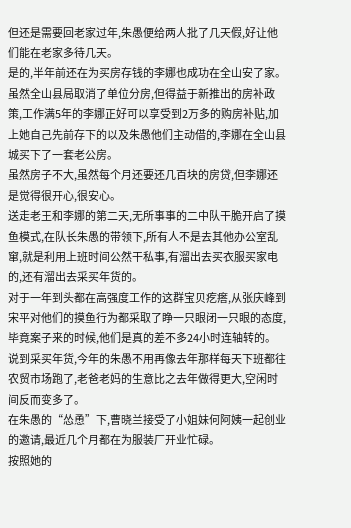但还是需要回老家过年,朱愚便给两人批了几天假,好让他们能在老家多待几天。
是的,半年前还在为买房存钱的李娜也成功在全山安了家。
虽然全山县局取消了单位分房,但得益于新推出的房补政策,工作满5年的李娜正好可以享受到2万多的购房补贴,加上她自己先前存下的以及朱愚他们主动借的,李娜在全山县城买下了一套老公房。
虽然房子不大,虽然每个月还要还几百块的房贷,但李娜还是觉得很开心,很安心。
送走老王和李娜的第二天,无所事事的二中队干脆开启了摸鱼模式,在队长朱愚的带领下,所有人不是去其他办公室乱窜,就是利用上班时间公然干私事,有溜出去买衣服买家电的,还有溜出去采买年货的。
对于一年到头都在高强度工作的这群宝贝疙瘩,从张庆峰到宋平对他们的摸鱼行为都采取了睁一只眼闭一只眼的态度,毕竟案子来的时候,他们是真的差不多24小时连轴转的。
说到采买年货,今年的朱愚不用再像去年那样每天下班都往农贸市场跑了,老爸老妈的生意比之去年做得更大,空闲时间反而变多了。
在朱愚的“怂恿”下,曹晓兰接受了小姐妹何阿姨一起创业的邀请,最近几个月都在为服装厂开业忙碌。
按照她的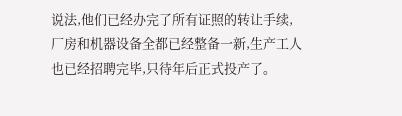说法,他们已经办完了所有证照的转让手续,厂房和机器设备全都已经整备一新,生产工人也已经招聘完毕,只待年后正式投产了。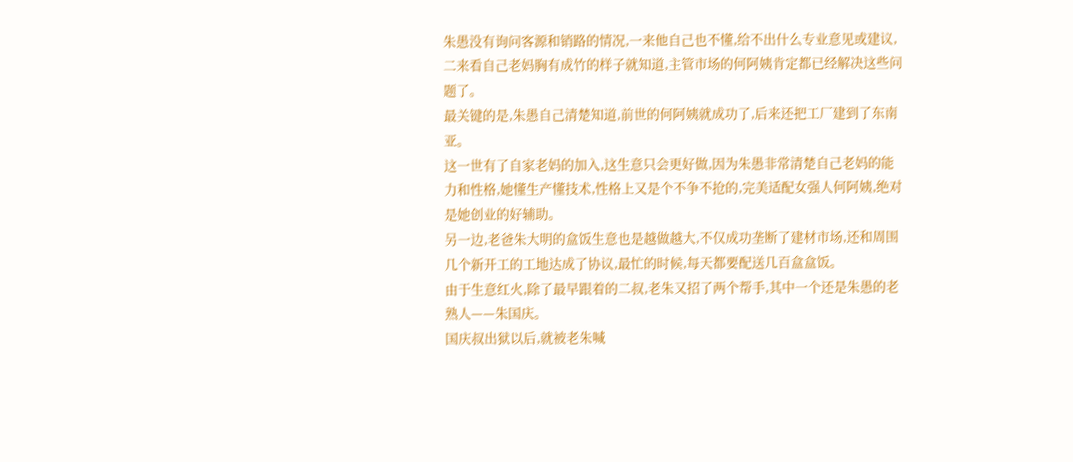朱愚没有询问客源和销路的情况,一来他自己也不懂,给不出什么专业意见或建议,二来看自己老妈胸有成竹的样子就知道,主管市场的何阿姨肯定都已经解决这些问题了。
最关键的是,朱愚自己清楚知道,前世的何阿姨就成功了,后来还把工厂建到了东南亚。
这一世有了自家老妈的加入,这生意只会更好做,因为朱愚非常清楚自己老妈的能力和性格,她懂生产懂技术,性格上又是个不争不抢的,完美适配女强人何阿姨,绝对是她创业的好辅助。
另一边,老爸朱大明的盒饭生意也是越做越大,不仅成功垄断了建材市场,还和周围几个新开工的工地达成了协议,最忙的时候,每天都要配送几百盒盒饭。
由于生意红火,除了最早跟着的二叔,老朱又招了两个帮手,其中一个还是朱愚的老熟人——朱国庆。
国庆叔出狱以后,就被老朱喊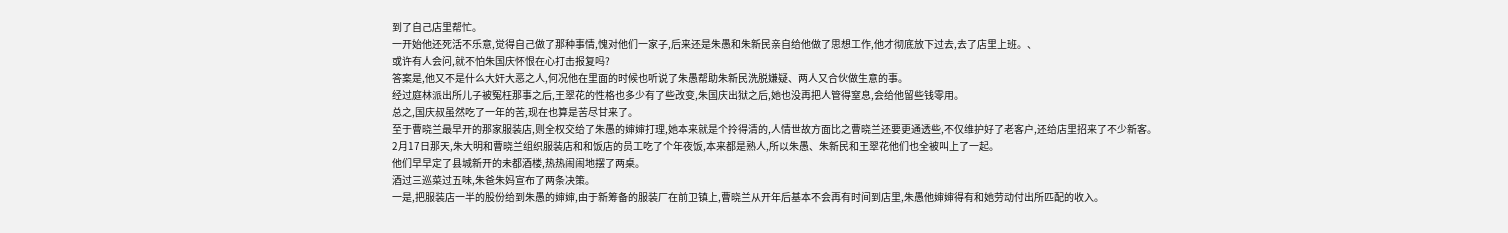到了自己店里帮忙。
一开始他还死活不乐意,觉得自己做了那种事情,愧对他们一家子,后来还是朱愚和朱新民亲自给他做了思想工作,他才彻底放下过去,去了店里上班。、
或许有人会问,就不怕朱国庆怀恨在心打击报复吗?
答案是,他又不是什么大奸大恶之人,何况他在里面的时候也听说了朱愚帮助朱新民洗脱嫌疑、两人又合伙做生意的事。
经过庭林派出所儿子被冤枉那事之后,王翠花的性格也多少有了些改变,朱国庆出狱之后,她也没再把人管得窒息,会给他留些钱零用。
总之,国庆叔虽然吃了一年的苦,现在也算是苦尽甘来了。
至于曹晓兰最早开的那家服装店,则全权交给了朱愚的婶婶打理,她本来就是个拎得清的,人情世故方面比之曹晓兰还要更通透些,不仅维护好了老客户,还给店里招来了不少新客。
2月17日那天,朱大明和曹晓兰组织服装店和和饭店的员工吃了个年夜饭,本来都是熟人,所以朱愚、朱新民和王翠花他们也全被叫上了一起。
他们早早定了县城新开的未都酒楼,热热闹闹地摆了两桌。
酒过三巡菜过五味,朱爸朱妈宣布了两条决策。
一是,把服装店一半的股份给到朱愚的婶婶,由于新筹备的服装厂在前卫镇上,曹晓兰从开年后基本不会再有时间到店里,朱愚他婶婶得有和她劳动付出所匹配的收入。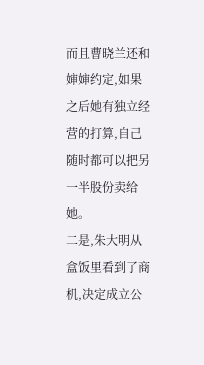而且曹晓兰还和婶婶约定,如果之后她有独立经营的打算,自己随时都可以把另一半股份卖给她。
二是,朱大明从盒饭里看到了商机,决定成立公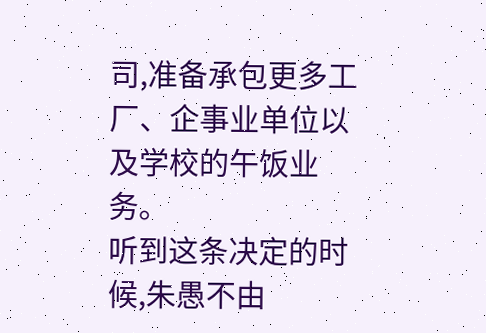司,准备承包更多工厂、企事业单位以及学校的午饭业务。
听到这条决定的时候,朱愚不由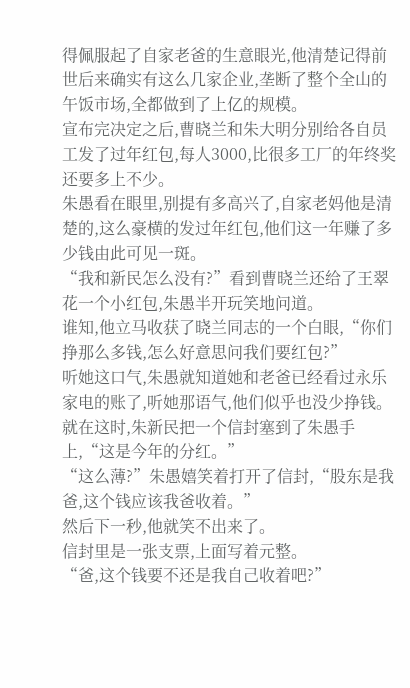得佩服起了自家老爸的生意眼光,他清楚记得前世后来确实有这么几家企业,垄断了整个全山的午饭市场,全都做到了上亿的规模。
宣布完决定之后,曹晓兰和朱大明分别给各自员工发了过年红包,每人3000,比很多工厂的年终奖还要多上不少。
朱愚看在眼里,别提有多高兴了,自家老妈他是清楚的,这么豪横的发过年红包,他们这一年赚了多少钱由此可见一斑。
“我和新民怎么没有?”看到曹晓兰还给了王翠花一个小红包,朱愚半开玩笑地问道。
谁知,他立马收获了晓兰同志的一个白眼,“你们挣那么多钱,怎么好意思问我们要红包?”
听她这口气,朱愚就知道她和老爸已经看过永乐家电的账了,听她那语气,他们似乎也没少挣钱。
就在这时,朱新民把一个信封塞到了朱愚手上,“这是今年的分红。”
“这么薄?”朱愚嬉笑着打开了信封,“股东是我爸,这个钱应该我爸收着。”
然后下一秒,他就笑不出来了。
信封里是一张支票,上面写着元整。
“爸,这个钱要不还是我自己收着吧?”